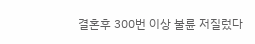결혼후 300번 이상 불륜 저질렀다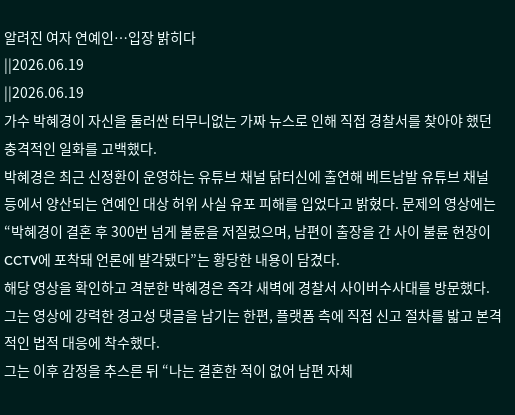알려진 여자 연예인…입장 밝히다
||2026.06.19
||2026.06.19
가수 박혜경이 자신을 둘러싼 터무니없는 가짜 뉴스로 인해 직접 경찰서를 찾아야 했던 충격적인 일화를 고백했다.
박혜경은 최근 신정환이 운영하는 유튜브 채널 닭터신에 출연해 베트남발 유튜브 채널 등에서 양산되는 연예인 대상 허위 사실 유포 피해를 입었다고 밝혔다. 문제의 영상에는 “박혜경이 결혼 후 300번 넘게 불륜을 저질렀으며, 남편이 출장을 간 사이 불륜 현장이 CCTV에 포착돼 언론에 발각됐다”는 황당한 내용이 담겼다.
해당 영상을 확인하고 격분한 박혜경은 즉각 새벽에 경찰서 사이버수사대를 방문했다. 그는 영상에 강력한 경고성 댓글을 남기는 한편, 플랫폼 측에 직접 신고 절차를 밟고 본격적인 법적 대응에 착수했다.
그는 이후 감정을 추스른 뒤 “나는 결혼한 적이 없어 남편 자체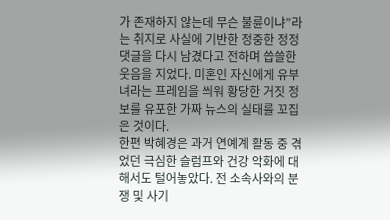가 존재하지 않는데 무슨 불륜이냐”라는 취지로 사실에 기반한 정중한 정정 댓글을 다시 남겼다고 전하며 씁쓸한 웃음을 지었다. 미혼인 자신에게 유부녀라는 프레임을 씌워 황당한 거짓 정보를 유포한 가짜 뉴스의 실태를 꼬집은 것이다.
한편 박혜경은 과거 연예계 활동 중 겪었던 극심한 슬럼프와 건강 악화에 대해서도 털어놓았다. 전 소속사와의 분쟁 및 사기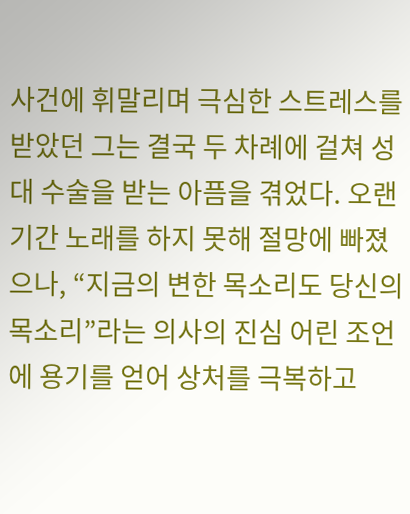사건에 휘말리며 극심한 스트레스를 받았던 그는 결국 두 차례에 걸쳐 성대 수술을 받는 아픔을 겪었다. 오랜 기간 노래를 하지 못해 절망에 빠졌으나, “지금의 변한 목소리도 당신의 목소리”라는 의사의 진심 어린 조언에 용기를 얻어 상처를 극복하고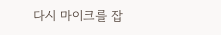다시 마이크를 잡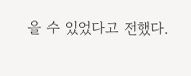을 수 있었다고 전했다.